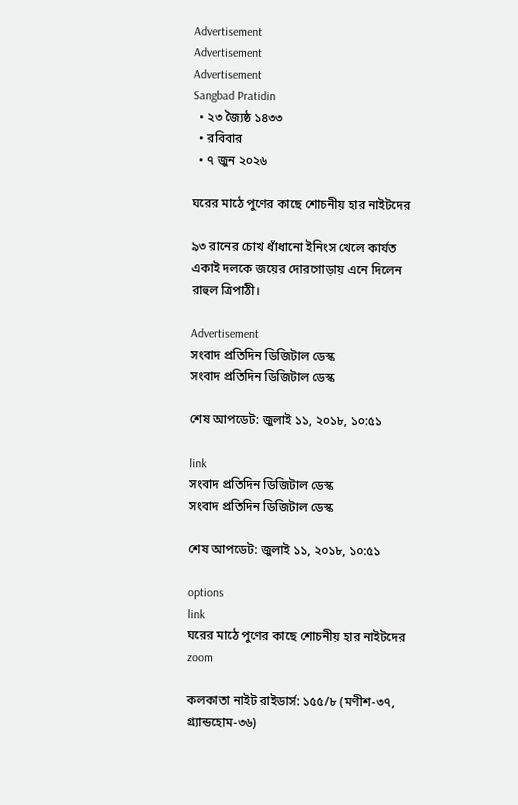Advertisement
Advertisement
Advertisement
Sangbad Pratidin
  • ২৩ জ্যৈষ্ঠ ১৪৩৩
  • রবিবার
  • ৭ জুন ২০২৬

ঘরের মাঠে পুণের কাছে শোচনীয় হার নাইটদের

৯৩ রানের চোখ ধাঁধানো ইনিংস খেলে কার্যত একাই দলকে জয়ের দোরগোড়ায় এনে দিলেন রাহুল ত্রিপাঠী।

Advertisement
সংবাদ প্রতিদিন ডিজিটাল ডেস্ক
সংবাদ প্রতিদিন ডিজিটাল ডেস্ক

শেষ আপডেট: জুলাই ১১, ২০১৮, ১০:৫১

link
সংবাদ প্রতিদিন ডিজিটাল ডেস্ক
সংবাদ প্রতিদিন ডিজিটাল ডেস্ক

শেষ আপডেট: জুলাই ১১, ২০১৮, ১০:৫১

options
link
ঘরের মাঠে পুণের কাছে শোচনীয় হার নাইটদের zoom

কলকাতা নাইট রাইডার্স: ১৫৫/৮ (মণীশ-৩৭, গ্র্যান্ডহোম-৩৬)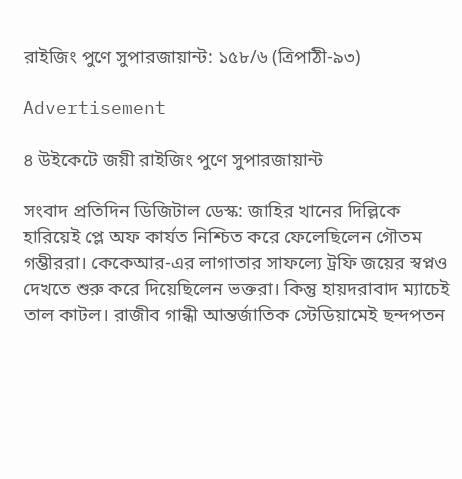রাইজিং পুণে সুপারজায়ান্ট: ১৫৮/৬ (ত্রিপাঠী-৯৩)

Advertisement

৪ উইকেটে জয়ী রাইজিং পুণে সুপারজায়ান্ট

সংবাদ প্রতিদিন ডিজিটাল ডেস্ক: জাহির খানের দিল্লিকে হারিয়েই প্লে অফ কার্যত নিশ্চিত করে ফেলেছিলেন গৌতম গম্ভীররা। কেকেআর-এর লাগাতার সাফল্যে ট্রফি জয়ের স্বপ্নও দেখতে শুরু করে দিয়েছিলেন ভক্তরা। কিন্তু হায়দরাবাদ ম্যাচেই তাল কাটল। রাজীব গান্ধী আন্তর্জাতিক স্টেডিয়ামেই ছন্দপতন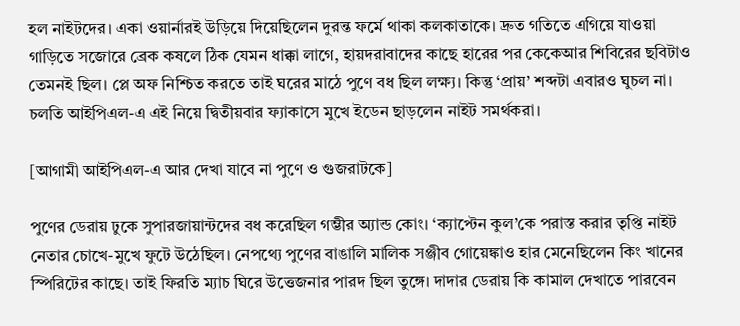হল নাইটদের। একা ওয়ার্নারই উড়িয়ে দিয়েছিলেন দুরন্ত ফর্মে থাকা কলকাতাকে। দ্রুত গতিতে এগিয়ে যাওয়া গাড়িতে সজোরে ব্রেক কষলে ঠিক যেমন ধাক্কা লাগে, হায়দরাবাদের কাছে হারের পর কেকেআর শিবিরের ছবিটাও তেমনই ছিল। প্লে অফ নিশ্চিত করতে তাই ঘরের মাঠে পুণে বধ ছিল লক্ষ্য। কিন্তু ‘প্রায়’ শব্দটা এবারও ঘুচল না। চলতি আইপিএল-এ এই নিয়ে দ্বিতীয়বার ফ্যাকাসে মুখে ইডেন ছাড়লেন নাইট সমর্থকরা।

[আগামী আইপিএল-এ আর দেখা যাবে না পুণে ও গুজরাটকে]

পুণের ডেরায় ঢুকে সুপারজায়ান্টদের বধ করেছিল গম্ভীর অ্যান্ড কোং। ‘ক্যাপ্টেন কুল’কে পরাস্ত করার তৃপ্তি নাইট নেতার চোখে-মুখে ফুটে উঠেছিল। নেপথ্যে পুণের বাঙালি মালিক সঞ্জীব গোয়েঙ্কাও হার মেনেছিলেন কিং খানের স্পিরিটের কাছে। তাই ফিরতি ম্যাচ ঘিরে উত্তেজনার পারদ ছিল তুঙ্গে। দাদার ডেরায় কি কামাল দেখাতে পারবেন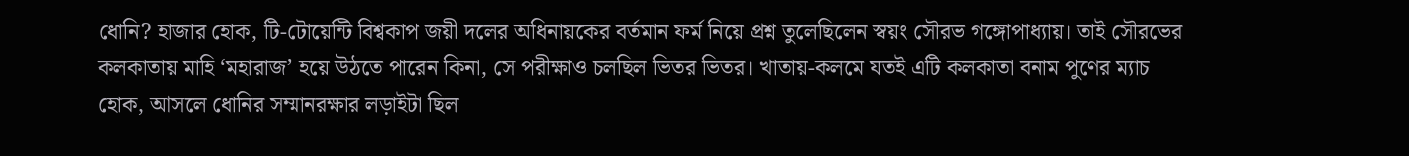ধোনি? হাজার হোক, টি-টোয়েন্টি বিশ্বকাপ জয়ী দলের অধিনায়কের বর্তমান ফর্ম নিয়ে প্রশ্ন তুলেছিলেন স্বয়ং সৌরভ গঙ্গোপাধ্যায়। তাই সৌরভের কলকাতায় মাহি ‘মহারাজ’ হয়ে উঠতে পারেন কিনা, সে পরীক্ষাও চলছিল ভিতর ভিতর। খাতায়-কলমে যতই এটি কলকাতা বনাম পুণের ম্যাচ হোক, আসলে ধোনির সম্মানরক্ষার লড়াইটা ছিল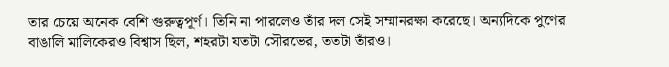তার চেয়ে অনেক বেশি গুরুত্বপূর্ণ। তিনি না পারলেও তাঁর দল সেই সম্মানরক্ষা করেছে। অন্যদিকে পুণের বাঙালি মালিকেরও বিশ্বাস ছিল, শহরটা যতটা সৌরভের, ততটা তাঁরও।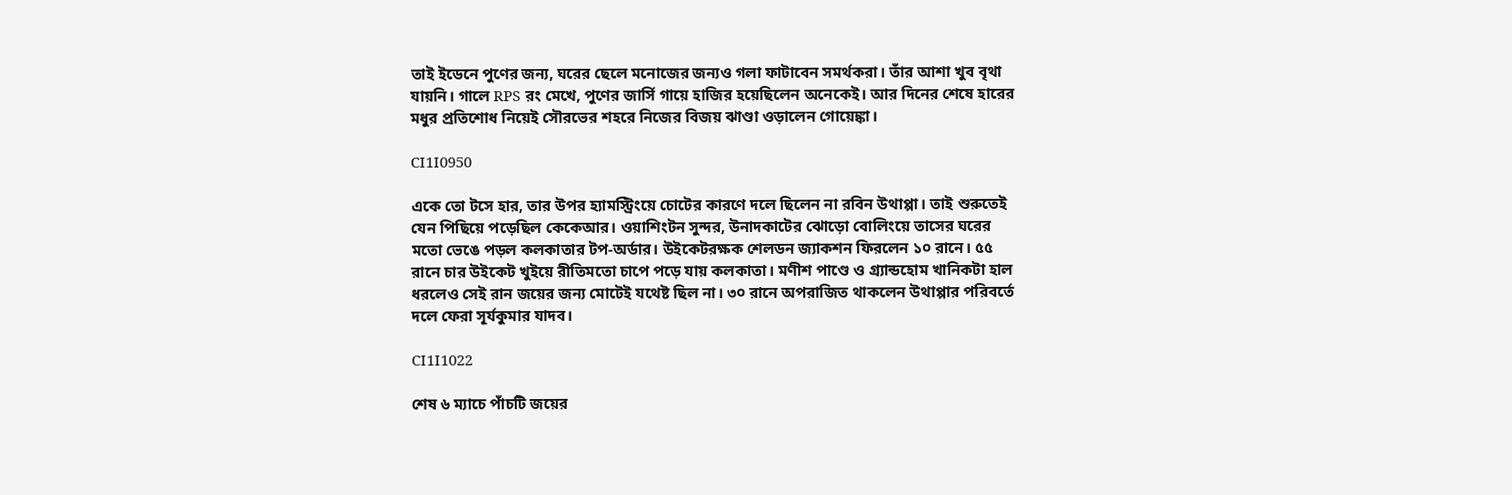তাই ইডেনে পুণের জন্য, ঘরের ছেলে মনোজের জন্যও গলা ফাটাবেন সমর্থকরা। তাঁর আশা খুব বৃথা যায়নি। গালে RPS রং মেখে, পুণের জার্সি গায়ে হাজির হয়েছিলেন অনেকেই। আর দিনের শেষে হারের মধুর প্রতিশোধ নিয়েই সৌরভের শহরে নিজের বিজয় ঝাণ্ডা ওড়ালেন গোয়েঙ্কা।

CI1I0950

একে তো টসে হার, তার উপর হ্যামস্ট্রিংয়ে চোটের কারণে দলে ছিলেন না রবিন উথাপ্পা। তাই শুরুতেই যেন পিছিয়ে পড়েছিল কেকেআর। ওয়াশিংটন সুন্দর, উনাদকাটের ঝোড়ো বোলিংয়ে তাসের ঘরের মতো ভেঙে পড়ল কলকাতার টপ-অর্ডার। উইকেটরক্ষক শেলডন জ্যাকশন ফিরলেন ১০ রানে। ৫৫ রানে চার উইকেট খুইয়ে রীতিমতো চাপে পড়ে যায় কলকাতা। মণীশ পাণ্ডে ও গ্র্যান্ডহোম খানিকটা হাল ধরলেও সেই রান জয়ের জন্য মোটেই যথেষ্ট ছিল না। ৩০ রানে অপরাজিত থাকলেন উথাপ্পার পরিবর্তে দলে ফেরা সূর্যকুমার যাদব।

CI1I1022

শেষ ৬ ম্যাচে পাঁচটি জয়ের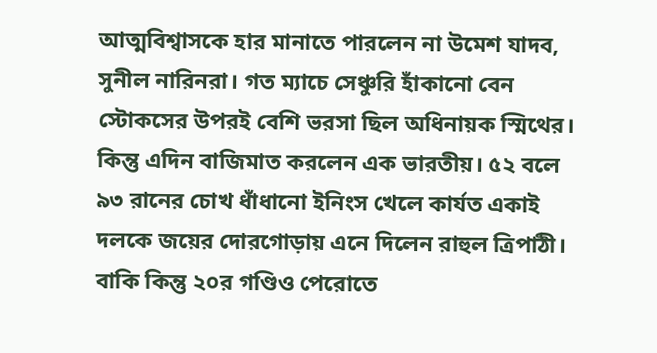আত্মবিশ্বাসকে হার মানাতে পারলেন না উমেশ যাদব, সুনীল নারিনরা। গত ম্যাচে সেঞ্চুরি হাঁকানো বেন স্টোকসের উপরই বেশি ভরসা ছিল অধিনায়ক স্মিথের। কিন্তু এদিন বাজিমাত করলেন এক ভারতীয়। ৫২ বলে ৯৩ রানের চোখ ধাঁধানো ইনিংস খেলে কার্যত একাই দলকে জয়ের দোরগোড়ায় এনে দিলেন রাহুল ত্রিপাঠী। বাকি কিন্তু ২০র গণ্ডিও পেরোতে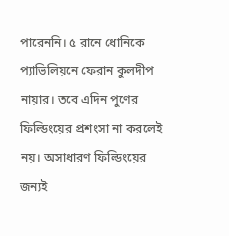পারেননি। ৫ রানে ধোনিকে প্যাভিলিয়নে ফেরান কুলদীপ নায়ার। তবে এদিন পুণের ফিল্ডিংয়ের প্রশংসা না করলেই নয়। অসাধারণ ফিল্ডিংয়ের জন্যই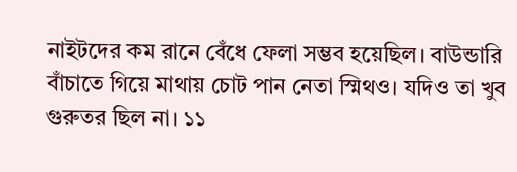নাইটদের কম রানে বেঁধে ফেলা সম্ভব হয়েছিল। বাউন্ডারি বাঁচাতে গিয়ে মাথায় চোট পান নেতা স্মিথও। যদিও তা খুব গুরুতর ছিল না। ১১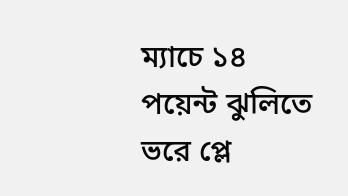ম্যাচে ১৪ পয়েন্ট ঝুলিতে ভরে প্লে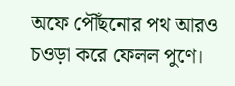অফে পৌঁছনোর পথ আরও চওড়া করে ফেলল পুণে।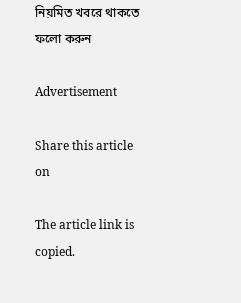নিয়মিত খবরে থাকতে ফলো করুন

Advertisement

Share this article on

The article link is copied.